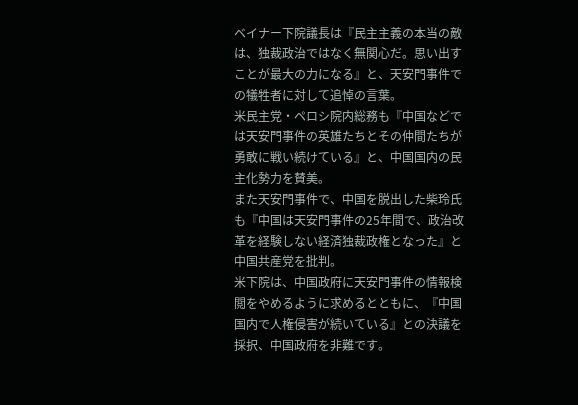ベイナー下院議長は『民主主義の本当の敵は、独裁政治ではなく無関心だ。思い出すことが最大の力になる』と、天安門事件での犠牲者に対して追悼の言葉。
米民主党・ペロシ院内総務も『中国などでは天安門事件の英雄たちとその仲間たちが勇敢に戦い続けている』と、中国国内の民主化勢力を賛美。
また天安門事件で、中国を脱出した柴玲氏も『中国は天安門事件の25年間で、政治改革を経験しない経済独裁政権となった』と中国共産党を批判。
米下院は、中国政府に天安門事件の情報検閲をやめるように求めるとともに、『中国国内で人権侵害が続いている』との決議を採択、中国政府を非難です。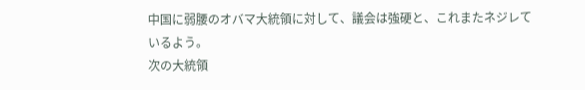中国に弱腰のオバマ大統領に対して、議会は強硬と、これまたネジレているよう。
次の大統領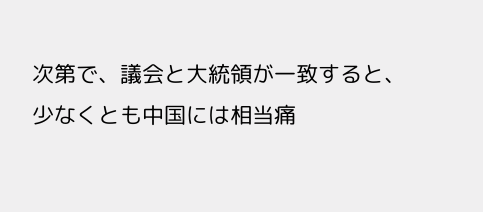次第で、議会と大統領が一致すると、少なくとも中国には相当痛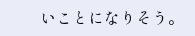いことになりそう。